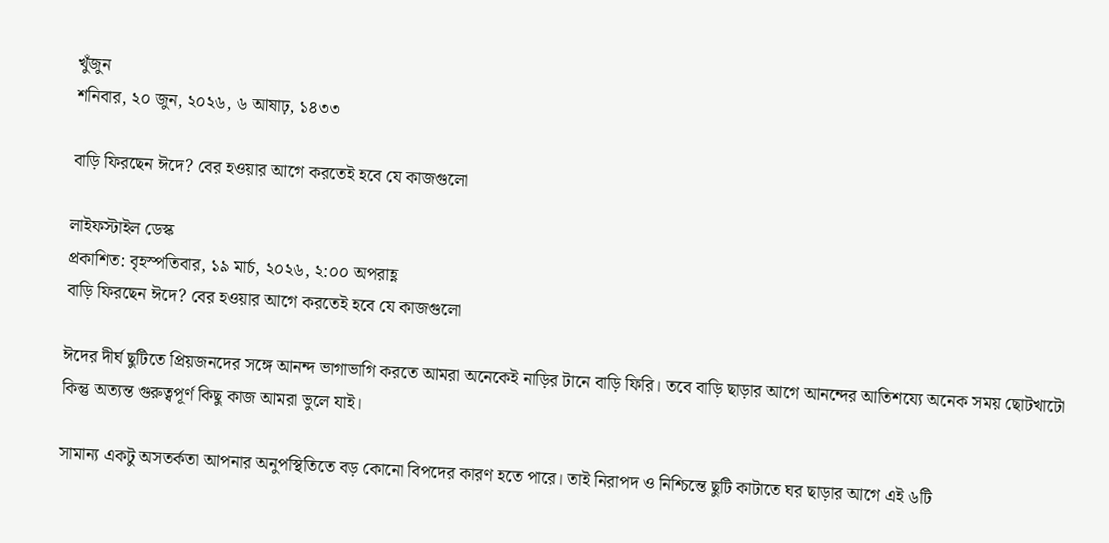খুঁজুন
শনিবার, ২০ জুন, ২০২৬, ৬ আষাঢ়, ১৪৩৩

বাড়ি ফিরছেন ঈদে? বের হওয়ার আগে করতেই হবে যে কাজগুলো

লাইফস্টাইল ডেস্ক
প্রকাশিত: বৃহস্পতিবার, ১৯ মার্চ, ২০২৬, ২:০০ অপরাহ্ণ
বাড়ি ফিরছেন ঈদে? বের হওয়ার আগে করতেই হবে যে কাজগুলো

ঈদের দীর্ঘ ছুটিতে প্রিয়জনদের সঙ্গে আনন্দ ভাগাভাগি করতে আমরা অনেকেই নাড়ির টানে বাড়ি ফিরি। তবে বাড়ি ছাড়ার আগে আনন্দের আতিশয্যে অনেক সময় ছোটখাটো কিন্তু অত্যন্ত গুরুত্বপূর্ণ কিছু কাজ আমরা ভুলে যাই।

সামান্য একটু অসতর্কতা আপনার অনুপস্থিতিতে বড় কোনো বিপদের কারণ হতে পারে। তাই নিরাপদ ও নিশ্চিন্তে ছুটি কাটাতে ঘর ছাড়ার আগে এই ৬টি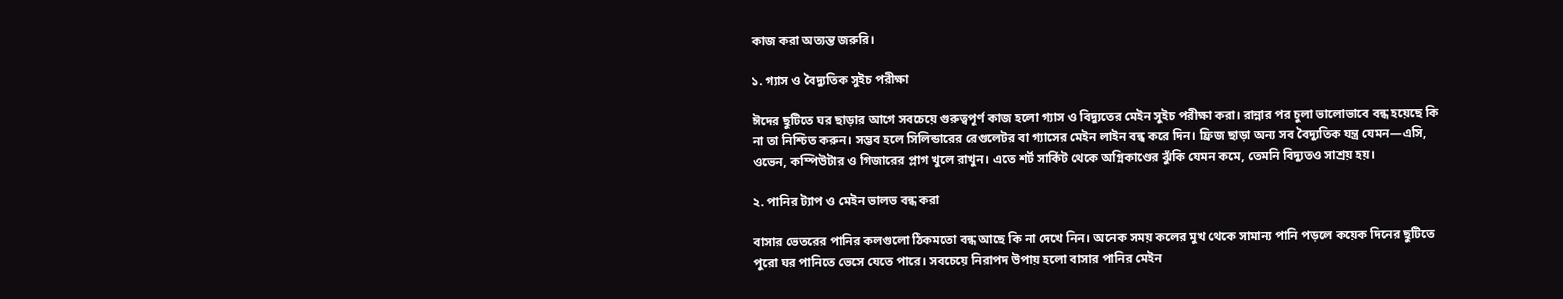কাজ করা অত্যন্ত জরুরি।

১. গ্যাস ও বৈদ্যুতিক সুইচ পরীক্ষা

ঈদের ছুটিতে ঘর ছাড়ার আগে সবচেয়ে গুরুত্বপূর্ণ কাজ হলো গ্যাস ও বিদ্যুতের মেইন সুইচ পরীক্ষা করা। রান্নার পর চুলা ভালোভাবে বন্ধ হয়েছে কি না তা নিশ্চিত করুন। সম্ভব হলে সিলিন্ডারের রেগুলেটর বা গ্যাসের মেইন লাইন বন্ধ করে দিন। ফ্রিজ ছাড়া অন্য সব বৈদ্যুতিক যন্ত্র যেমন—এসি, ওভেন, কম্পিউটার ও গিজারের প্লাগ খুলে রাখুন। এতে শর্ট সার্কিট থেকে অগ্নিকাণ্ডের ঝুঁকি যেমন কমে, তেমনি বিদ্যুতও সাশ্রয় হয়।

২. পানির ট্যাপ ও মেইন ভালভ বন্ধ করা

বাসার ভেতরের পানির কলগুলো ঠিকমতো বন্ধ আছে কি না দেখে নিন। অনেক সময় কলের মুখ থেকে সামান্য পানি পড়লে কয়েক দিনের ছুটিতে পুরো ঘর পানিতে ভেসে যেতে পারে। সবচেয়ে নিরাপদ উপায় হলো বাসার পানির মেইন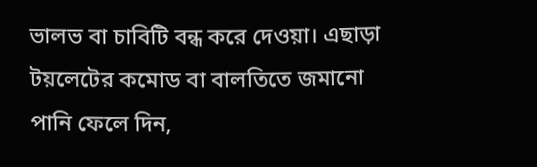ভালভ বা চাবিটি বন্ধ করে দেওয়া। এছাড়া টয়লেটের কমোড বা বালতিতে জমানো পানি ফেলে দিন,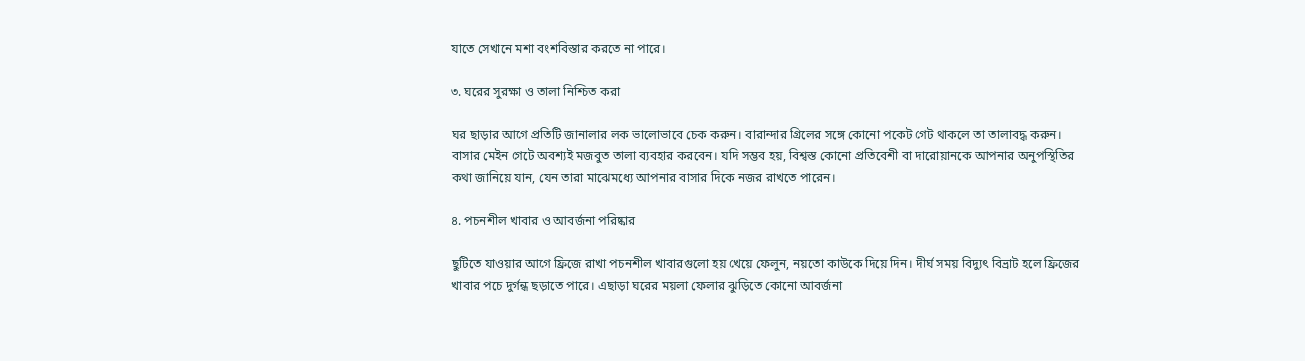যাতে সেখানে মশা বংশবিস্তার করতে না পারে।

৩. ঘরের সুরক্ষা ও তালা নিশ্চিত করা

ঘর ছাড়ার আগে প্রতিটি জানালার লক ভালোভাবে চেক করুন। বারান্দার গ্রিলের সঙ্গে কোনো পকেট গেট থাকলে তা তালাবদ্ধ করুন। বাসার মেইন গেটে অবশ্যই মজবুত তালা ব্যবহার করবেন। যদি সম্ভব হয়, বিশ্বস্ত কোনো প্রতিবেশী বা দারোয়ানকে আপনার অনুপস্থিতির কথা জানিয়ে যান, যেন তারা মাঝেমধ্যে আপনার বাসার দিকে নজর রাখতে পারেন।

৪. পচনশীল খাবার ও আবর্জনা পরিষ্কার

ছুটিতে যাওয়ার আগে ফ্রিজে রাখা পচনশীল খাবারগুলো হয় খেয়ে ফেলুন, নয়তো কাউকে দিয়ে দিন। দীর্ঘ সময় বিদ্যুৎ বিভ্রাট হলে ফ্রিজের খাবার পচে দুর্গন্ধ ছড়াতে পারে। এছাড়া ঘরের ময়লা ফেলার ঝুড়িতে কোনো আবর্জনা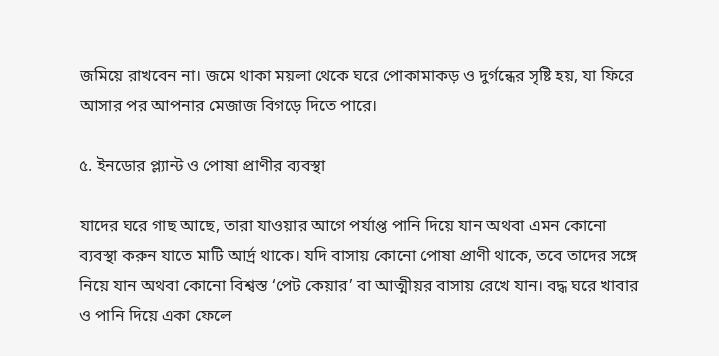জমিয়ে রাখবেন না। জমে থাকা ময়লা থেকে ঘরে পোকামাকড় ও দুর্গন্ধের সৃষ্টি হয়, যা ফিরে আসার পর আপনার মেজাজ বিগড়ে দিতে পারে।

৫. ইনডোর প্ল্যান্ট ও পোষা প্রাণীর ব্যবস্থা

যাদের ঘরে গাছ আছে, তারা যাওয়ার আগে পর্যাপ্ত পানি দিয়ে যান অথবা এমন কোনো ব্যবস্থা করুন যাতে মাটি আর্দ্র থাকে। যদি বাসায় কোনো পোষা প্রাণী থাকে, তবে তাদের সঙ্গে নিয়ে যান অথবা কোনো বিশ্বস্ত ‘পেট কেয়ার’ বা আত্মীয়র বাসায় রেখে যান। বদ্ধ ঘরে খাবার ও পানি দিয়ে একা ফেলে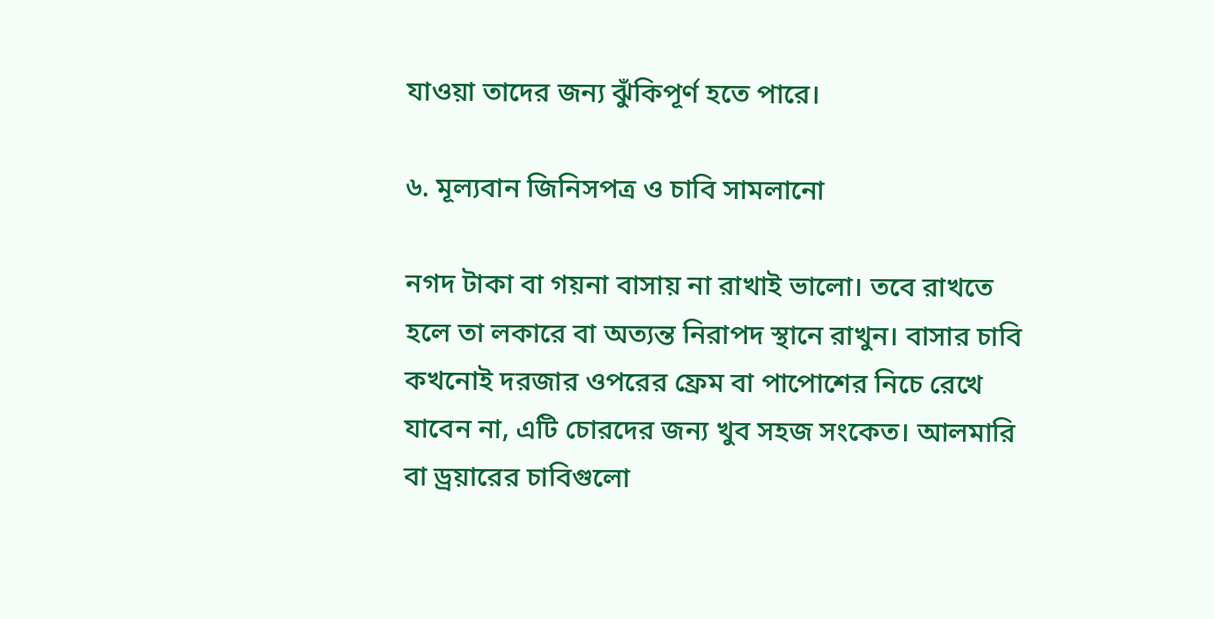যাওয়া তাদের জন্য ঝুঁকিপূর্ণ হতে পারে।

৬. মূল্যবান জিনিসপত্র ও চাবি সামলানো

নগদ টাকা বা গয়না বাসায় না রাখাই ভালো। তবে রাখতে হলে তা লকারে বা অত্যন্ত নিরাপদ স্থানে রাখুন। বাসার চাবি কখনোই দরজার ওপরের ফ্রেম বা পাপোশের নিচে রেখে যাবেন না, এটি চোরদের জন্য খুব সহজ সংকেত। আলমারি বা ড্রয়ারের চাবিগুলো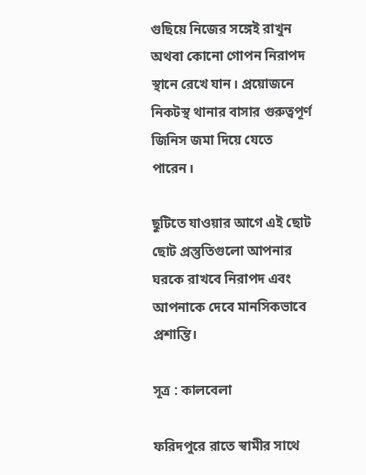গুছিয়ে নিজের সঙ্গেই রাখুন অথবা কোনো গোপন নিরাপদ স্থানে রেখে যান। প্রয়োজনে নিকটস্থ থানার বাসার গুরুত্বপূর্ণ জিনিস জমা দিয়ে যেতে পারেন।

ছুটিতে যাওয়ার আগে এই ছোট ছোট প্রস্তুতিগুলো আপনার ঘরকে রাখবে নিরাপদ এবং আপনাকে দেবে মানসিকভাবে প্রশান্তি।

সূত্র : কালবেলা

ফরিদপুরে রাতে স্বামীর সাথে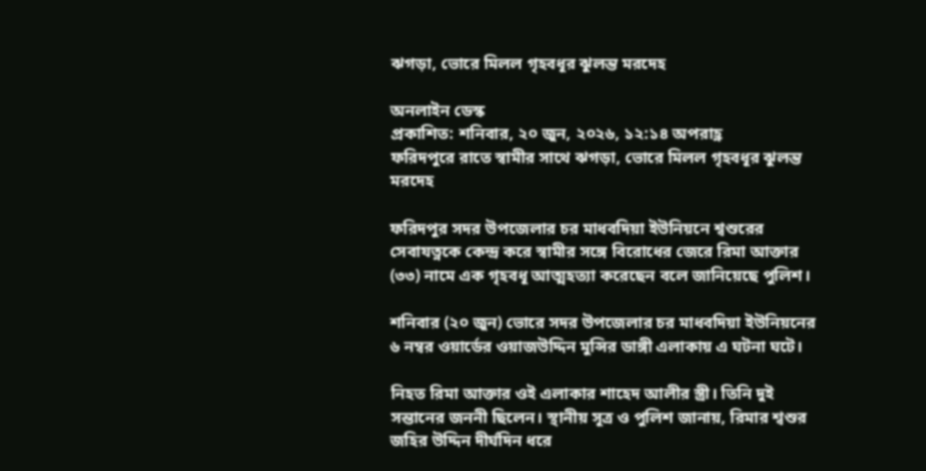ঝগড়া, ভোরে মিলল গৃহবধূর ঝুলন্ত মরদেহ

অনলাইন ডেস্ক
প্রকাশিত: শনিবার, ২০ জুন, ২০২৬, ১২:১৪ অপরাহ্ণ
ফরিদপুরে রাতে স্বামীর সাথে ঝগড়া, ভোরে মিলল গৃহবধূর ঝুলন্ত মরদেহ

ফরিদপুর সদর উপজেলার চর মাধবদিয়া ইউনিয়নে শ্বশুরের সেবাযত্নকে কেন্দ্র করে স্বামীর সঙ্গে বিরোধের জেরে রিমা আক্তার (৩৩) নামে এক গৃহবধূ আত্মহত্যা করেছেন বলে জানিয়েছে পুলিশ।

শনিবার (২০ জুন) ভোরে সদর উপজেলার চর মাধবদিয়া ইউনিয়নের ৬ নম্বর ওয়ার্ডের ওয়াজউদ্দিন মুন্সির ডাঙ্গী এলাকায় এ ঘটনা ঘটে।

নিহত রিমা আক্তার ওই এলাকার শাহেদ আলীর স্ত্রী। তিনি দুই সন্তানের জননী ছিলেন। স্থানীয় সূত্র ও পুলিশ জানায়, রিমার শ্বশুর জহির উদ্দিন দীর্ঘদিন ধরে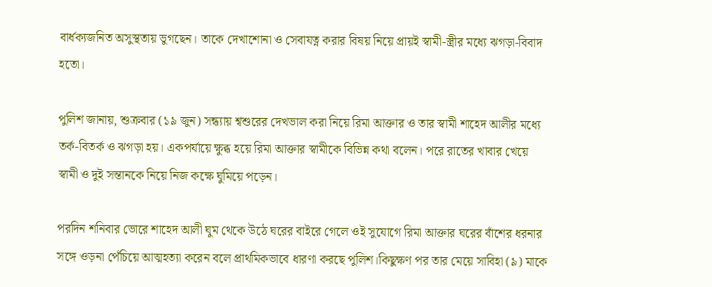বার্ধক্যজনিত অসুস্থতায় ভুগছেন। তাকে দেখাশোনা ও সেবাযত্ন করার বিষয় নিয়ে প্রায়ই স্বামী-স্ত্রীর মধ্যে ঝগড়া-বিবাদ হতো।

পুলিশ জানায়, শুক্রবার (১৯ জুন) সন্ধ্যায় শ্বশুরের দেখভাল করা নিয়ে রিমা আক্তার ও তার স্বামী শাহেদ আলীর মধ্যে তর্ক-বিতর্ক ও ঝগড়া হয়। একপর্যায়ে ক্ষুব্ধ হয়ে রিমা আক্তার স্বামীকে বিভিন্ন কথা বলেন। পরে রাতের খাবার খেয়ে স্বামী ও দুই সন্তানকে নিয়ে নিজ কক্ষে ঘুমিয়ে পড়েন।

পরদিন শনিবার ভোরে শাহেদ আলী ঘুম থেকে উঠে ঘরের বাইরে গেলে ওই সুযোগে রিমা আক্তার ঘরের বাঁশের ধরনার সঙ্গে ওড়না পেঁচিয়ে আত্মহত্যা করেন বলে প্রাথমিকভাবে ধারণা করছে পুলিশ।কিছুক্ষণ পর তার মেয়ে সাবিহা (৯) মাকে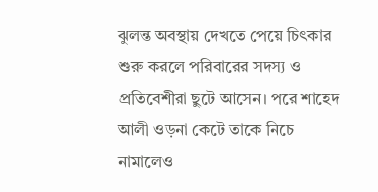ঝুলন্ত অবস্থায় দেখতে পেয়ে চিৎকার শুরু করলে পরিবারের সদস্য ও প্রতিবেশীরা ছুটে আসেন। পরে শাহেদ আলী ওড়না কেটে তাকে নিচে নামালেও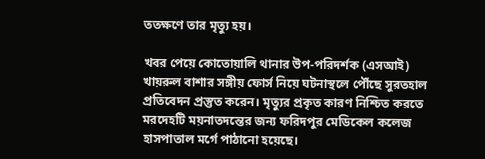ততক্ষণে তার মৃত্যু হয়।

খবর পেয়ে কোতোয়ালি থানার উপ-পরিদর্শক (এসআই) খায়রুল বাশার সঙ্গীয় ফোর্স নিয়ে ঘটনাস্থলে পৌঁছে সুরতহাল প্রতিবেদন প্রস্তুত করেন। মৃত্যুর প্রকৃত কারণ নিশ্চিত করতে মরদেহটি ময়নাতদন্তের জন্য ফরিদপুর মেডিকেল কলেজ হাসপাতাল মর্গে পাঠানো হয়েছে।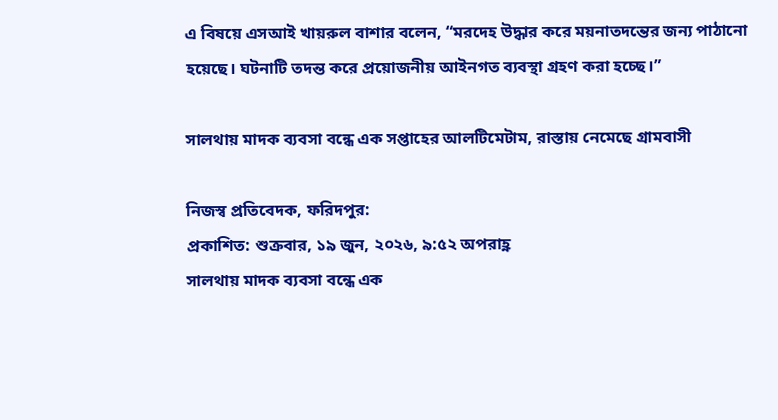এ বিষয়ে এসআই খায়রুল বাশার বলেন, “মরদেহ উদ্ধার করে ময়নাতদন্তের জন্য পাঠানো হয়েছে। ঘটনাটি তদন্ত করে প্রয়োজনীয় আইনগত ব্যবস্থা গ্রহণ করা হচ্ছে।”

সালথায় মাদক ব্যবসা বন্ধে এক সপ্তাহের আলটিমেটাম, রাস্তায় নেমেছে গ্রামবাসী

নিজস্ব প্রতিবেদক, ফরিদপুর:
প্রকাশিত: শুক্রবার, ১৯ জুন, ২০২৬, ৯:৫২ অপরাহ্ণ
সালথায় মাদক ব্যবসা বন্ধে এক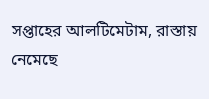সপ্তাহের আলটিমেটাম, রাস্তায় নেমেছে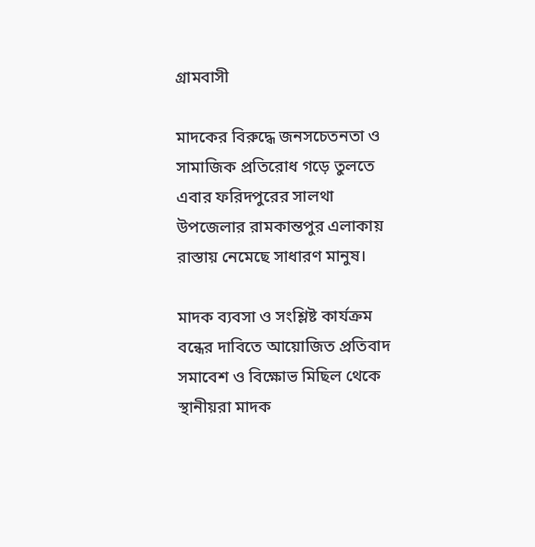গ্রামবাসী

মাদকের বিরুদ্ধে জনসচেতনতা ও সামাজিক প্রতিরোধ গড়ে তুলতে এবার ফরিদপুরের সালথা উপজেলার রামকান্তপুর এলাকায় রাস্তায় নেমেছে সাধারণ মানুষ।

মাদক ব্যবসা ও সংশ্লিষ্ট কার্যক্রম বন্ধের দাবিতে আয়োজিত প্রতিবাদ সমাবেশ ও বিক্ষোভ মিছিল থেকে স্থানীয়রা মাদক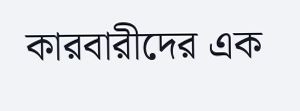কারবারীদের এক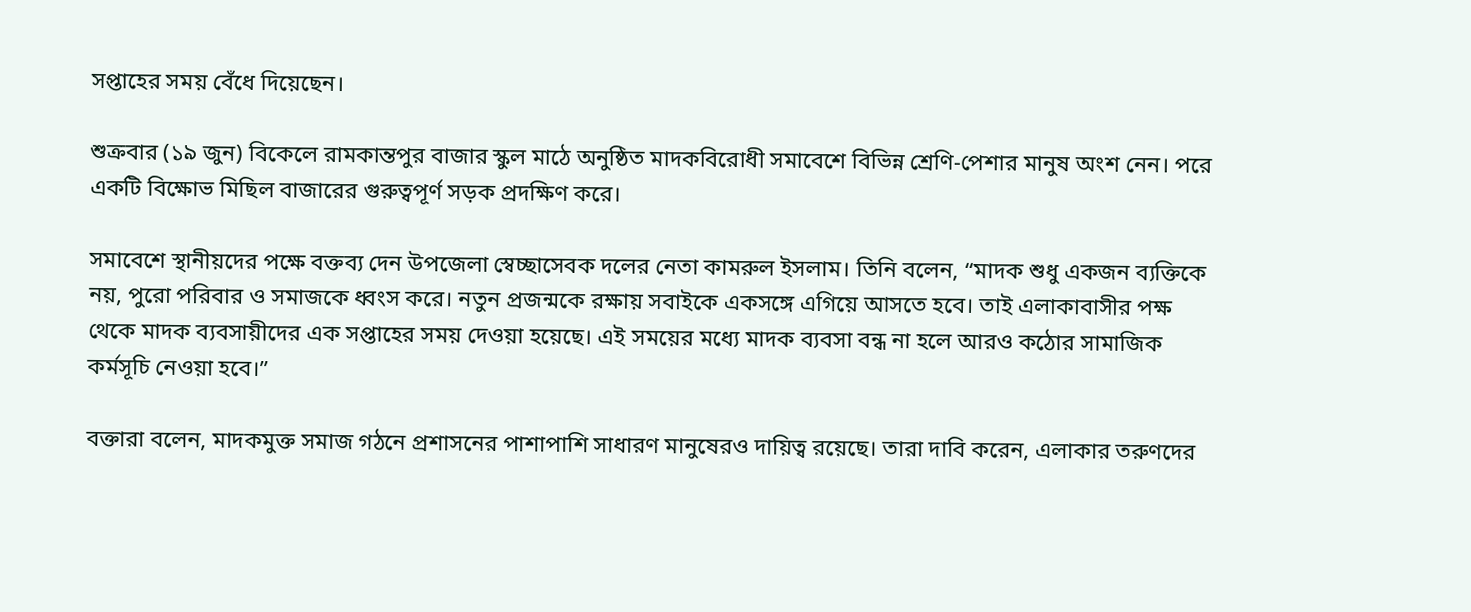সপ্তাহের সময় বেঁধে দিয়েছেন।

শুক্রবার (১৯ জুন) বিকেলে রামকান্তপুর বাজার স্কুল মাঠে অনুষ্ঠিত মাদকবিরোধী সমাবেশে বিভিন্ন শ্রেণি-পেশার মানুষ অংশ নেন। পরে একটি বিক্ষোভ মিছিল বাজারের গুরুত্বপূর্ণ সড়ক প্রদক্ষিণ করে।

সমাবেশে স্থানীয়দের পক্ষে বক্তব্য দেন উপজেলা স্বেচ্ছাসেবক দলের নেতা কামরুল ইসলাম। তিনি বলেন, “মাদক শুধু একজন ব্যক্তিকে নয়, পুরো পরিবার ও সমাজকে ধ্বংস করে। নতুন প্রজন্মকে রক্ষায় সবাইকে একসঙ্গে এগিয়ে আসতে হবে। তাই এলাকাবাসীর পক্ষ থেকে মাদক ব্যবসায়ীদের এক সপ্তাহের সময় দেওয়া হয়েছে। এই সময়ের মধ্যে মাদক ব্যবসা বন্ধ না হলে আরও কঠোর সামাজিক কর্মসূচি নেওয়া হবে।”

বক্তারা বলেন, মাদকমুক্ত সমাজ গঠনে প্রশাসনের পাশাপাশি সাধারণ মানুষেরও দায়িত্ব রয়েছে। তারা দাবি করেন, এলাকার তরুণদের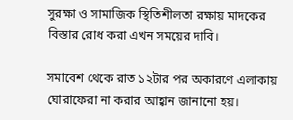সুরক্ষা ও সামাজিক স্থিতিশীলতা রক্ষায় মাদকের বিস্তার রোধ করা এখন সময়ের দাবি।

সমাবেশ থেকে রাত ১২টার পর অকারণে এলাকায় ঘোরাফেরা না করার আহ্বান জানানো হয়।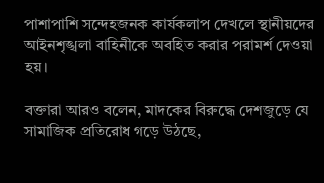পাশাপাশি সন্দেহজনক কার্যকলাপ দেখলে স্থানীয়দের আইনশৃঙ্খলা বাহিনীকে অবহিত করার পরামর্শ দেওয়া হয়।

বক্তারা আরও বলেন, মাদকের বিরুদ্ধে দেশজুড়ে যে সামাজিক প্রতিরোধ গড়ে উঠছে,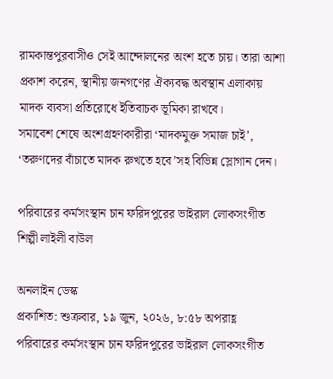রামকান্তপুরবাসীও সেই আন্দোলনের অংশ হতে চায়। তারা আশা প্রকাশ করেন, স্থানীয় জনগণের ঐক্যবদ্ধ অবস্থান এলাকায় মাদক ব্যবসা প্রতিরোধে ইতিবাচক ভূমিকা রাখবে।
সমাবেশ শেষে অংশগ্রহণকারীরা ‘মাদকমুক্ত সমাজ চাই’, ‘তরুণদের বাঁচাতে মাদক রুখতে হবে’সহ বিভিন্ন স্লোগান দেন।

পরিবারের কর্মসংস্থান চান ফরিদপুরের ভাইরাল লোকসংগীত শিল্পী লাইলী বাউল

অনলাইন ডেস্ক
প্রকাশিত: শুক্রবার, ১৯ জুন, ২০২৬, ৮:৫৮ অপরাহ্ণ
পরিবারের কর্মসংস্থান চান ফরিদপুরের ভাইরাল লোকসংগীত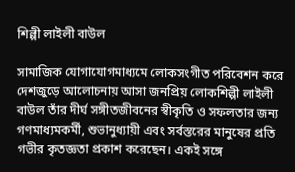শিল্পী লাইলী বাউল

সামাজিক যোগাযোগমাধ্যমে লোকসংগীত পরিবেশন করে দেশজুড়ে আলোচনায় আসা জনপ্রিয় লোকশিল্পী লাইলী বাউল তাঁর দীর্ঘ সঙ্গীতজীবনের স্বীকৃতি ও সফলতার জন্য গণমাধ্যমকর্মী, শুভানুধ্যায়ী এবং সর্বস্তরের মানুষের প্রতি গভীর কৃতজ্ঞতা প্রকাশ করেছেন। একই সঙ্গে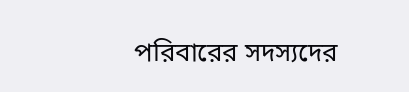পরিবারের সদস্যদের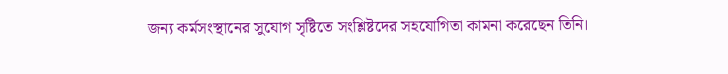জন্য কর্মসংস্থানের সুযোগ সৃষ্টিতে সংশ্লিষ্টদের সহযোগিতা কামনা করেছেন তিনি।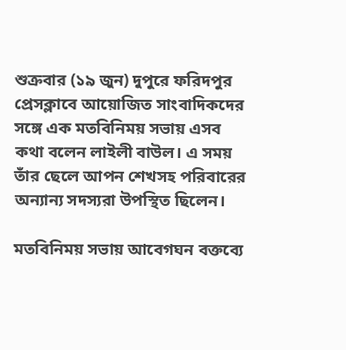শুক্রবার (১৯ জুন) দুপুরে ফরিদপুর প্রেসক্লাবে আয়োজিত সাংবাদিকদের সঙ্গে এক মতবিনিময় সভায় এসব কথা বলেন লাইলী বাউল। এ সময় তাঁর ছেলে আপন শেখসহ পরিবারের অন্যান্য সদস্যরা উপস্থিত ছিলেন।

মতবিনিময় সভায় আবেগঘন বক্তব্যে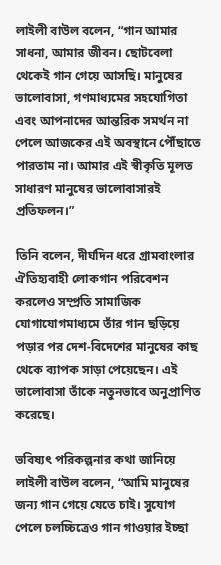লাইলী বাউল বলেন, “গান আমার সাধনা, আমার জীবন। ছোটবেলা থেকেই গান গেয়ে আসছি। মানুষের ভালোবাসা, গণমাধ্যমের সহযোগিতা এবং আপনাদের আন্তরিক সমর্থন না পেলে আজকের এই অবস্থানে পৌঁছাতে পারতাম না। আমার এই স্বীকৃতি মূলত সাধারণ মানুষের ভালোবাসারই প্রতিফলন।”

তিনি বলেন, দীর্ঘদিন ধরে গ্রামবাংলার ঐতিহ্যবাহী লোকগান পরিবেশন করলেও সম্প্রতি সামাজিক যোগাযোগমাধ্যমে তাঁর গান ছড়িয়ে পড়ার পর দেশ-বিদেশের মানুষের কাছ থেকে ব্যাপক সাড়া পেয়েছেন। এই ভালোবাসা তাঁকে নতুনভাবে অনুপ্রাণিত করেছে।

ভবিষ্যৎ পরিকল্পনার কথা জানিয়ে লাইলী বাউল বলেন, “আমি মানুষের জন্য গান গেয়ে যেতে চাই। সুযোগ পেলে চলচ্চিত্রেও গান গাওয়ার ইচ্ছা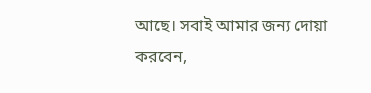আছে। সবাই আমার জন্য দোয়া করবেন,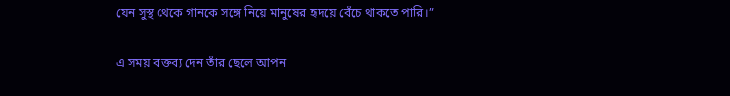যেন সুস্থ থেকে গানকে সঙ্গে নিয়ে মানুষের হৃদয়ে বেঁচে থাকতে পারি।”

এ সময় বক্তব্য দেন তাঁর ছেলে আপন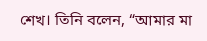শেখ। তিনি বলেন, “আমার মা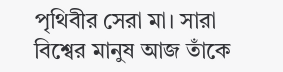পৃথিবীর সেরা মা। সারা বিশ্বের মানুষ আজ তাঁকে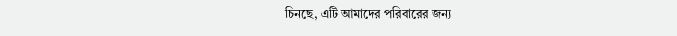চিনছে, এটি আমাদের পরিবারের জন্য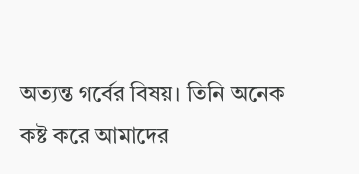অত্যন্ত গর্বের বিষয়। তিনি অনেক কষ্ট করে আমাদের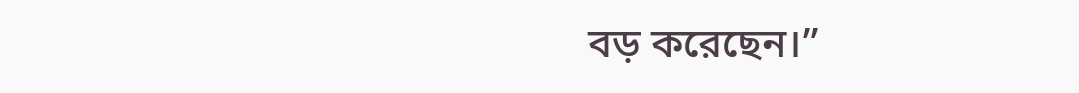বড় করেছেন।”